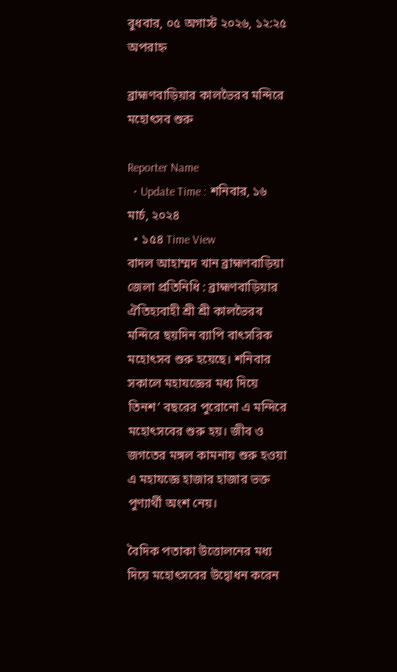বুধবার, ০৫ অগাস্ট ২০২৬, ১২:২৫ অপরাহ্ন

ব্রাহ্মণবাড়িয়ার কালভৈরব মন্দিরে মহোৎসব শুরু

Reporter Name
  • Update Time : শনিবার, ১৬ মার্চ, ২০২৪
  • ১৫৪ Time View
বাদল আহাম্মদ খান ব্রাহ্মণবাড়িয়া জেলা প্রতিনিধি : ব্রাহ্মণবাড়িয়ার ঐতিহ্যবাহী শ্রী শ্রী কালভৈরব মন্দিরে ছয়দিন ব্যাপি বাৎসরিক মহোৎসব শুরু হয়েছে। শনিবার সকালে মহাযজ্ঞের মধ্য দিয়ে তিনশ’ বছরের পুরোনো এ মন্দিরে মহোৎসবের শুরু হয়। জীব ও জগতের মঙ্গল কামনায় শুরু হওয়া এ মহাযজ্ঞে হাজার হাজার ভক্ত পুণ্যার্থী অংশ নেয়।

বৈদিক পতাকা উত্তোলনের মধ্য দিয়ে মহোৎসবের উদ্বোধন করেন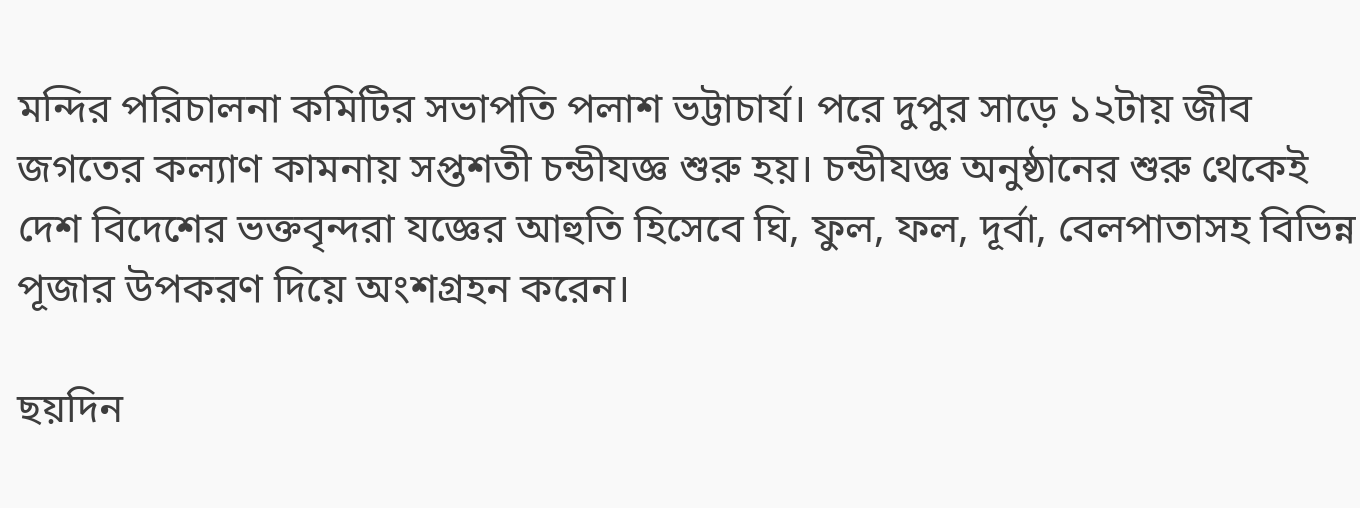মন্দির পরিচালনা কমিটির সভাপতি পলাশ ভট্টাচার্য। পরে দুপুর সাড়ে ১২টায় জীব জগতের কল্যাণ কামনায় সপ্তশতী চন্ডীযজ্ঞ শুরু হয়। চন্ডীযজ্ঞ অনুষ্ঠানের শুরু থেকেই দেশ বিদেশের ভক্তবৃন্দরা যজ্ঞের আহুতি হিসেবে ঘি, ফুল, ফল, দূর্বা, বেলপাতাসহ বিভিন্ন পূজার উপকরণ দিয়ে অংশগ্রহন করেন।

ছয়দিন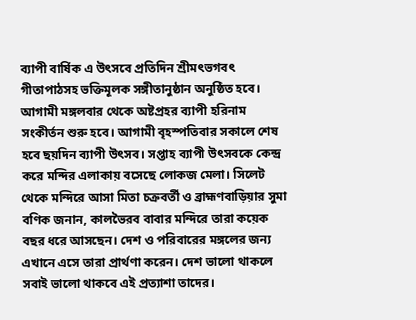ব্যাপী বার্ষিক এ উৎসবে প্রতিদিন শ্রীমৎভগবৎ গীতাপাঠসহ ভক্তিমূলক সঙ্গীতানুষ্ঠান অনুষ্ঠিত হবে। আগামী মঙ্গলবার থেকে অষ্টপ্রহর ব্যাপী হরিনাম সংকীর্তন শুরু হবে। আগামী বৃহস্পতিবার সকালে শেষ হবে ছয়দিন ব্যাপী উৎসব। সপ্তাহ ব্যাপী উৎসবকে কেন্দ্র করে মন্দির এলাকায় বসেছে লোকজ মেলা। সিলেট থেকে মন্দিরে আসা মিতা চক্রবর্তী ও ব্রাহ্মণবাড়িয়ার সুমা বণিক জনান, কালভৈরব বাবার মন্দিরে তারা কয়েক বছর ধরে আসছেন। দেশ ও পরিবারের মঙ্গলের জন্য এখানে এসে তারা প্রার্থণা করেন। দেশ ভালো থাকলে সবাই ভালো থাকবে এই প্রত্যাশা তাদের।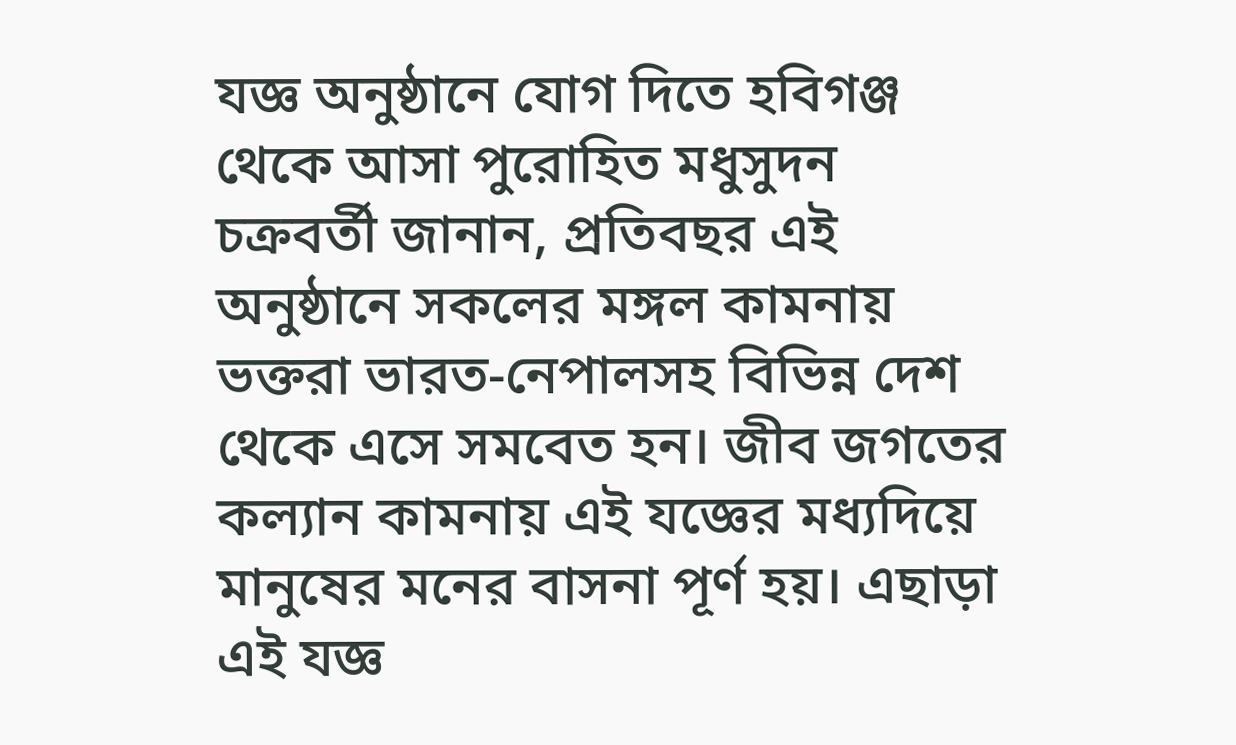যজ্ঞ অনুষ্ঠানে যোগ দিতে হবিগঞ্জ থেকে আসা পুরোহিত মধুসুদন চক্রবর্তী জানান, প্রতিবছর এই অনুষ্ঠানে সকলের মঙ্গল কামনায় ভক্তরা ভারত-নেপালসহ বিভিন্ন দেশ থেকে এসে সমবেত হন। জীব জগতের কল্যান কামনায় এই যজ্ঞের মধ্যদিয়ে মানুষের মনের বাসনা পূর্ণ হয়। এছাড়া এই যজ্ঞ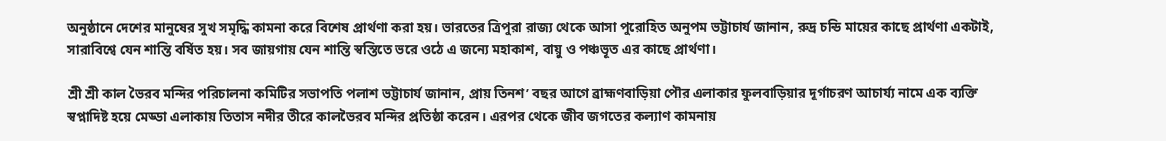অনুষ্ঠানে দেশের মানুষের সুখ সমৃদ্ধি কামনা করে বিশেষ প্রার্থণা করা হয়। ভারতের ত্রিপুরা রাজ্য থেকে আসা পুরোহিত অনুপম ভট্টাচার্য জানান, রুদ্র চন্ডি মায়ের কাছে প্রার্থণা একটাই, সারাবিশ্বে যেন শান্তি বর্ষিত হয়। সব জায়গায় যেন শান্তি স্বস্তিতে ভরে ওঠে এ জন্যে মহাকাশ, বায়ু ও পঞ্চভূত এর কাছে প্রার্থণা।

শ্রী শ্রী কাল ভৈরব মন্দির পরিচালনা কমিটির সভাপতি পলাশ ভট্টাচার্য জানান, প্রায় তিনশ’ বছর আগে ব্রাহ্মণবাড়িয়া পৌর এলাকার ফুলবাড়িয়ার দূর্গাচরণ আচার্য্য নামে এক ব্যক্তি স্বপ্নাদিষ্ট হয়ে মেড্ডা এলাকায় তিতাস নদীর তীরে কালভৈরব মন্দির প্রতিষ্ঠা করেন। এরপর থেকে জীব জগতের কল্যাণ কামনায়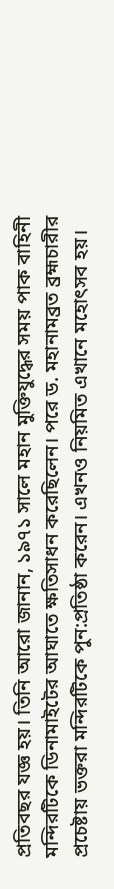প্রতিবছর যজ্ঞ হয়। তিনি আরো জানান, ১৯৭১ সালে মহান মুক্তিযুদ্ধের সময় পাক বাহিনী মন্দিরটিকে ডিনামাইটের আঘাতে ক্ষতিসাধন করেছিলেন। পরে ড. মহানামব্রত ব্রহ্মচারীর প্রচেষ্টায় ভক্তরা মন্দিরটিকে পুন:প্রতিষ্ঠা করেন। এখনও নিয়মিত এখানে মহোৎসব হয়।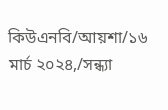কিউএনবি/আয়শা/১৬ মার্চ ২০২৪,/সন্ধ্যা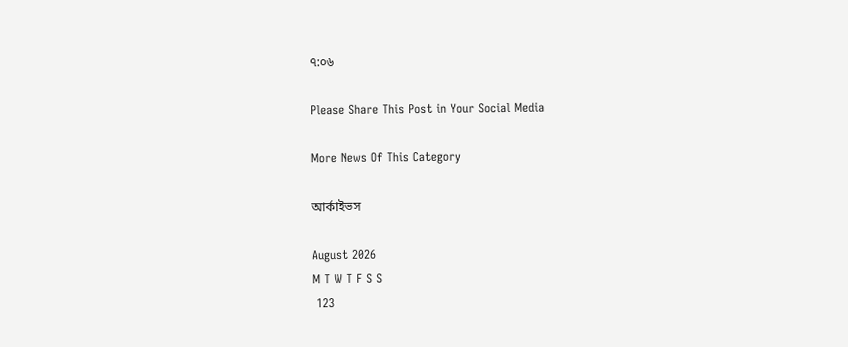৭:০৬

Please Share This Post in Your Social Media

More News Of This Category

আর্কাইভস

August 2026
M T W T F S S
 123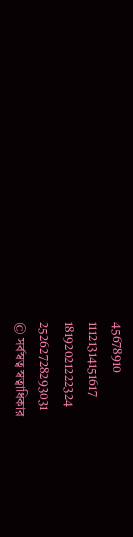45678910
11121314151617
18192021222324
25262728293031
© সর্বস্বত্ব স্বত্বাধিকার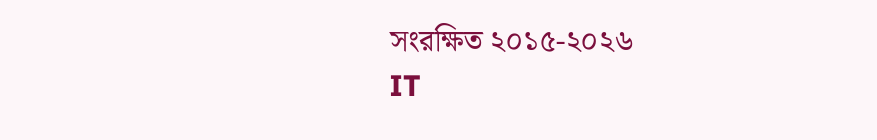সংরক্ষিত ২০১৫-২০২৬
IT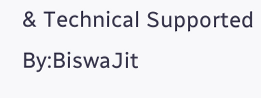& Technical Supported By:BiswaJit